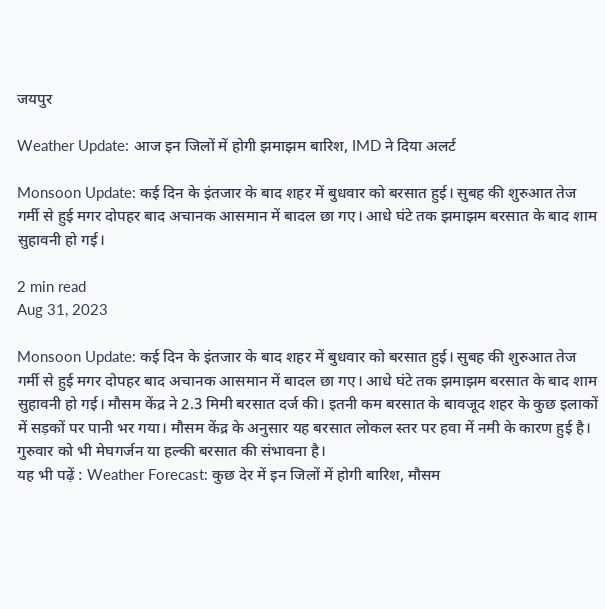जयपुर

Weather Update: आज इन जिलों में होगी झमाझम बारिश, IMD ने दिया अलर्ट

Monsoon Update: कई दिन के इंतजार के बाद शहर में बुधवार को बरसात हुई। सुबह की शुरुआत तेज गर्मी से हुई मगर दोपहर बाद अचानक आसमान में बादल छा गए। आधे घंटे तक झमाझम बरसात के बाद शाम सुहावनी हो गई।

2 min read
Aug 31, 2023

Monsoon Update: कई दिन के इंतजार के बाद शहर में बुधवार को बरसात हुई। सुबह की शुरुआत तेज गर्मी से हुई मगर दोपहर बाद अचानक आसमान में बादल छा गए। आधे घंटे तक झमाझम बरसात के बाद शाम सुहावनी हो गई। मौसम केंद्र ने 2.3 मिमी बरसात दर्ज की। इतनी कम बरसात के बावजूद शहर के कुछ इलाकों में सड़कों पर पानी भर गया। मौसम केंद्र के अनुसार यह बरसात लोकल स्तर पर हवा में नमी के कारण हुई है। गुरुवार को भी मेघगर्जन या हल्की बरसात की संभावना है।
यह भी पढ़ें : Weather Forecast: कुछ देर में इन जिलों में होगी बारिश, मौसम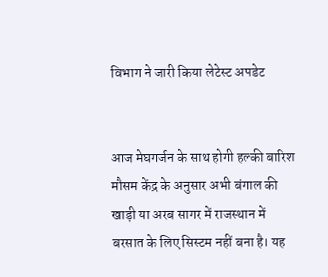विभाग ने जारी किया लेटेस्ट अपडेट


आज मेघगर्जन के साथ होगी हल्की बारिश
मौसम केंद्र के अनुसार अभी बंगाल की खाड़ी या अरब सागर में राजस्थान में बरसात के लिए सिस्टम नहीं बना है। यह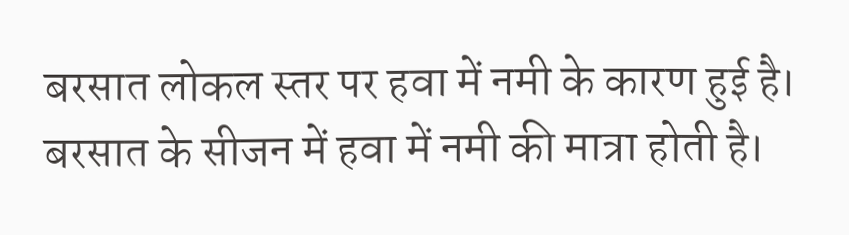बरसात लोकल स्तर पर हवा में नमी के कारण हुई है। बरसात के सीजन में हवा में नमी की मात्रा होती है।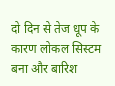दो दिन से तेज धूप के कारण लोकल सिस्टम बना और बारिश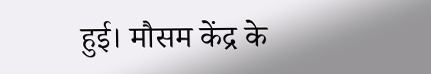हुई। मौसम केंद्र के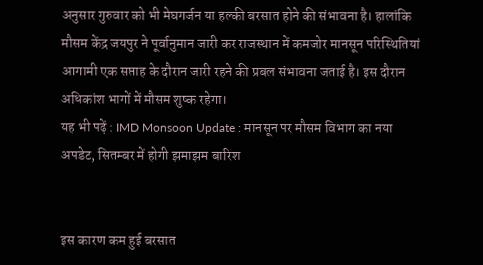अनुसार गुरुवार को भी मेघगर्जन या हल्की बरसात होने की संभावना है। हालांकि मौसम केंद्र जयपुर ने पूर्वानुमान जारी कर राजस्थान में कमजोर मानसून परिस्थितियां आगामी एक सप्ताह के दौरान जारी रहने की प्रबल संभावना जताई है। इस दौरान अधिकांश भागों में मौसम शुष्क रहेगा।
यह भी पढ़ें : IMD Monsoon Update : मानसून पर मौसम विभाग का नया अपडेट, सितम्बर में होगी झमाझम बारिश


इस कारण कम हुई बरसात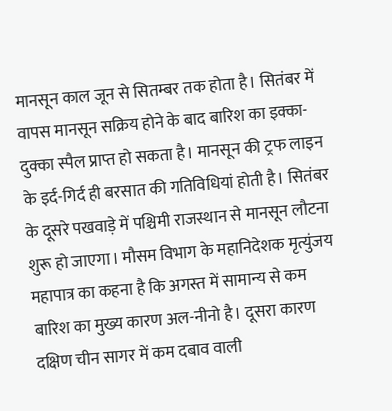मानसून काल जून से सितम्बर तक होता है। सितंबर में वापस मानसून सक्रिय होने के बाद बारिश का इक्का-दुक्का स्पैल प्राप्त हो सकता है। मानसून की ट्रफ लाइन के इर्द-गिर्द ही बरसात की गतिविधियां होती है। सितंबर के दूसरे पखवाड़े में पश्चिमी राजस्थान से मानसून लौटना शुरू हो जाएगा। मौसम विभाग के महानिदेशक मृत्युंजय महापात्र का कहना है कि अगस्त में सामान्य से कम बारिश का मुख्य कारण अल-नीनो है। दूसरा कारण दक्षिण चीन सागर में कम दबाव वाली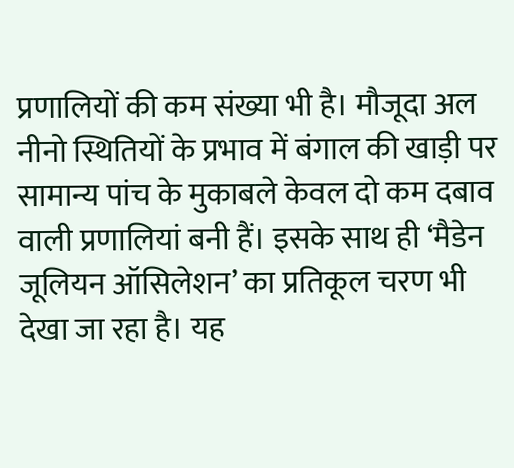प्रणालियों की कम संख्या भी है। मौजूदा अल नीनो स्थितियों के प्रभाव में बंगाल की खाड़ी पर सामान्य पांच के मुकाबले केवल दो कम दबाव वाली प्रणालियां बनी हैं। इसके साथ ही ‘मैडेन जूलियन ऑसिलेशन’ का प्रतिकूल चरण भी देखा जा रहा है। यह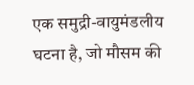एक समुद्री-वायुमंडलीय घटना है, जो मौसम की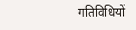गतिविधियों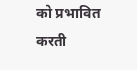को प्रभावित करती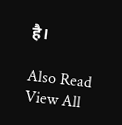है।

Also Read
View All